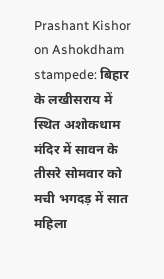Prashant Kishor on Ashokdham stampede: बिहार के लखीसराय में स्थित अशोकधाम मंदिर में सावन के तीसरे सोमवार को मची भगदड़ में सात महिला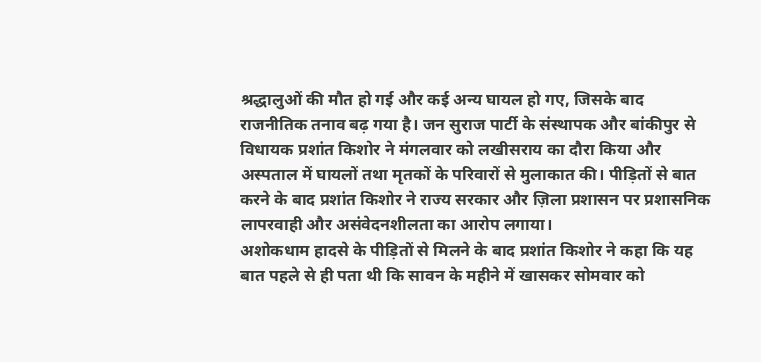श्रद्धालुओं की मौत हो गई और कई अन्य घायल हो गए, जिसके बाद राजनीतिक तनाव बढ़ गया है। जन सुराज पार्टी के संस्थापक और बांकीपुर से विधायक प्रशांत किशोर ने मंगलवार को लखीसराय का दौरा किया और अस्पताल में घायलों तथा मृतकों के परिवारों से मुलाकात की। पीड़ितों से बात करने के बाद प्रशांत किशोर ने राज्य सरकार और ज़िला प्रशासन पर प्रशासनिक लापरवाही और असंवेदनशीलता का आरोप लगाया।
अशोकधाम हादसे के पीड़ितों से मिलने के बाद प्रशांत किशोर ने कहा कि यह बात पहले से ही पता थी कि सावन के महीने में खासकर सोमवार को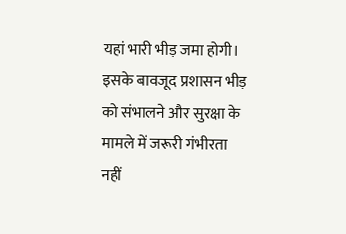यहां भारी भीड़ जमा होगी। इसके बावजूद प्रशासन भीड़ को संभालने और सुरक्षा के मामले में जरूरी गंभीरता नहीं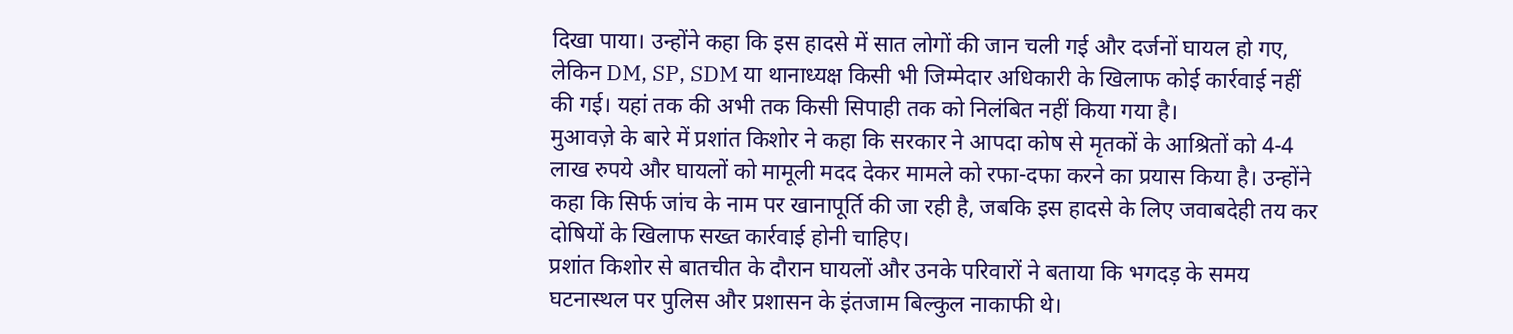दिखा पाया। उन्होंने कहा कि इस हादसे में सात लोगों की जान चली गई और दर्जनों घायल हो गए, लेकिन DM, SP, SDM या थानाध्यक्ष किसी भी जिम्मेदार अधिकारी के खिलाफ कोई कार्रवाई नहीं की गई। यहां तक की अभी तक किसी सिपाही तक को निलंबित नहीं किया गया है।
मुआवज़े के बारे में प्रशांत किशोर ने कहा कि सरकार ने आपदा कोष से मृतकों के आश्रितों को 4-4 लाख रुपये और घायलों को मामूली मदद देकर मामले को रफा-दफा करने का प्रयास किया है। उन्होंने कहा कि सिर्फ जांच के नाम पर खानापूर्ति की जा रही है, जबकि इस हादसे के लिए जवाबदेही तय कर दोषियों के खिलाफ सख्त कार्रवाई होनी चाहिए।
प्रशांत किशोर से बातचीत के दौरान घायलों और उनके परिवारों ने बताया कि भगदड़ के समय घटनास्थल पर पुलिस और प्रशासन के इंतजाम बिल्कुल नाकाफी थे।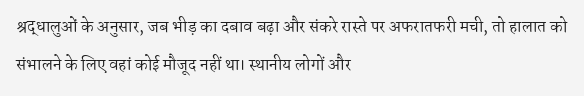श्रद्धालुओं के अनुसार, जब भीड़ का दबाव बढ़ा और संकरे रास्ते पर अफरातफरी मची, तो हालात को संभालने के लिए वहां कोई मौजूद नहीं था। स्थानीय लोगों और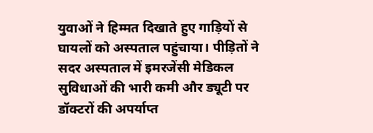युवाओं ने हिम्मत दिखाते हुए गाड़ियों से घायलों को अस्पताल पहुंचाया। पीड़ितों ने सदर अस्पताल में इमरजेंसी मेडिकल सुविधाओं की भारी कमी और ड्यूटी पर डॉक्टरों की अपर्याप्त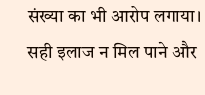संख्या का भी आरोप लगाया। सही इलाज न मिल पाने और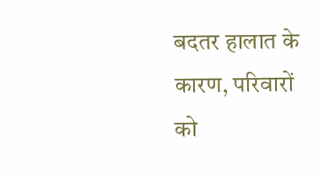बदतर हालात के कारण, परिवारों को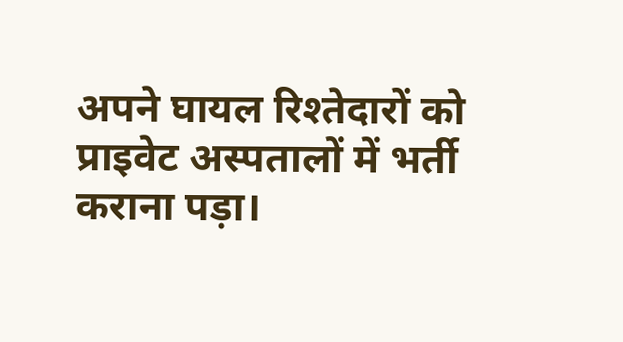अपने घायल रिश्तेदारों को प्राइवेट अस्पतालों में भर्ती कराना पड़ा।